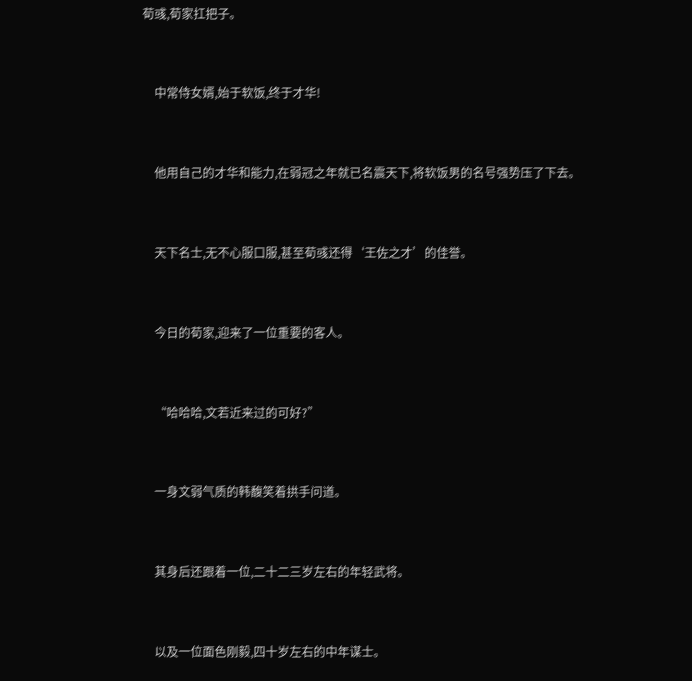荀彧,荀家扛把子。


    中常侍女婿,始于软饭,终于才华!


    他用自己的才华和能力,在弱冠之年就已名震天下,将软饭男的名号强势压了下去。


    天下名士,无不心服口服,甚至荀彧还得‘王佐之才’的佳誉。


    今日的荀家,迎来了一位重要的客人。


    “哈哈哈,文若近来过的可好?”


    一身文弱气质的韩馥笑着拱手问道。


    其身后还跟着一位,二十二三岁左右的年轻武将。


    以及一位面色刚毅,四十岁左右的中年谋士。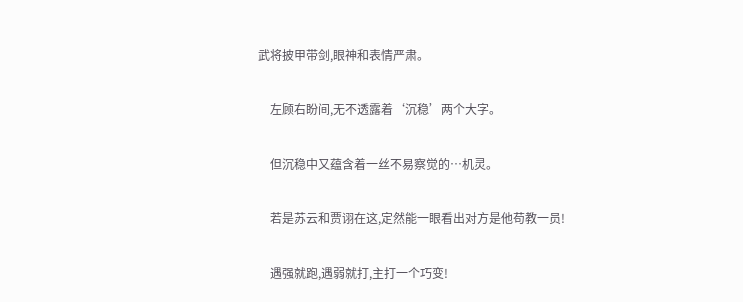武将披甲带剑,眼神和表情严肃。


    左顾右盼间,无不透露着‘沉稳’两个大字。


    但沉稳中又蕴含着一丝不易察觉的…机灵。


    若是苏云和贾诩在这,定然能一眼看出对方是他苟教一员!


    遇强就跑,遇弱就打,主打一个巧变!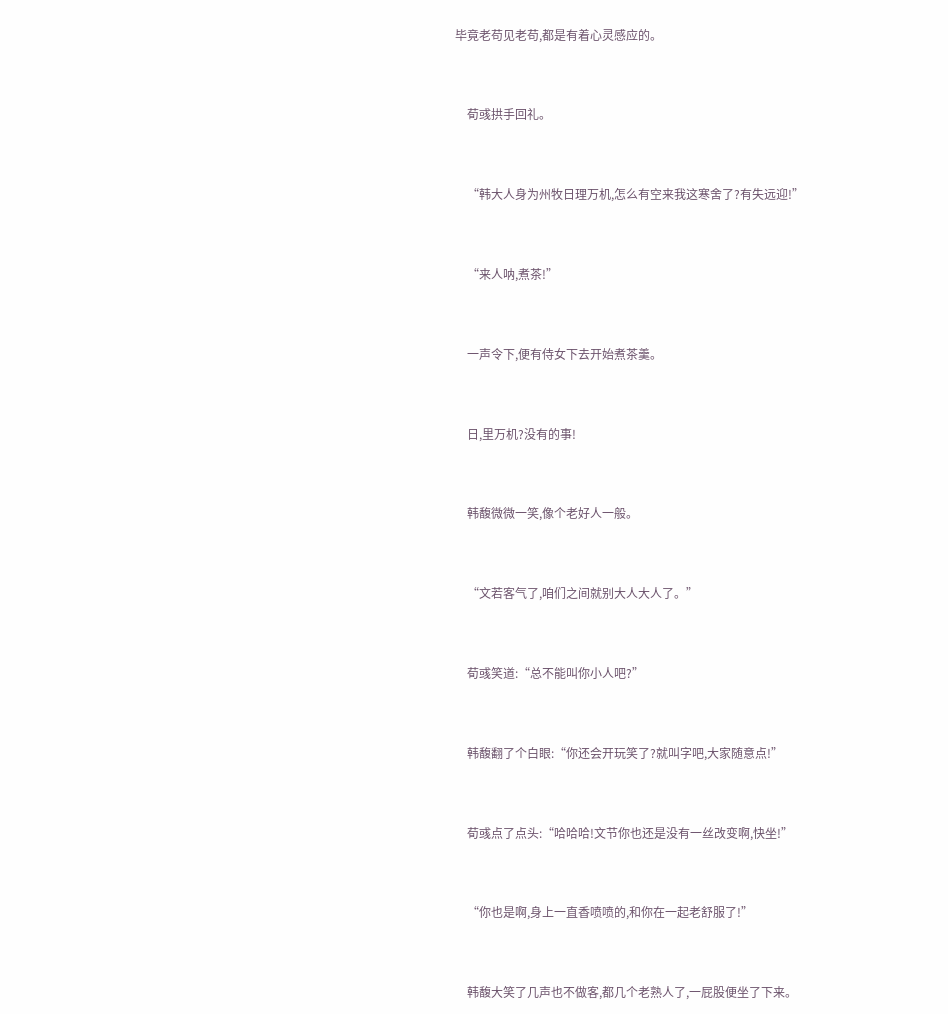毕竟老苟见老苟,都是有着心灵感应的。


    荀彧拱手回礼。


    “韩大人身为州牧日理万机,怎么有空来我这寒舍了?有失远迎!”


    “来人呐,煮茶!”


    一声令下,便有侍女下去开始煮茶羹。


    日,里万机?没有的事!


    韩馥微微一笑,像个老好人一般。


    “文若客气了,咱们之间就别大人大人了。”


    荀彧笑道:“总不能叫你小人吧?”


    韩馥翻了个白眼:“你还会开玩笑了?就叫字吧,大家随意点!”


    荀彧点了点头:“哈哈哈!文节你也还是没有一丝改变啊,快坐!”


    “你也是啊,身上一直香喷喷的,和你在一起老舒服了!”


    韩馥大笑了几声也不做客,都几个老熟人了,一屁股便坐了下来。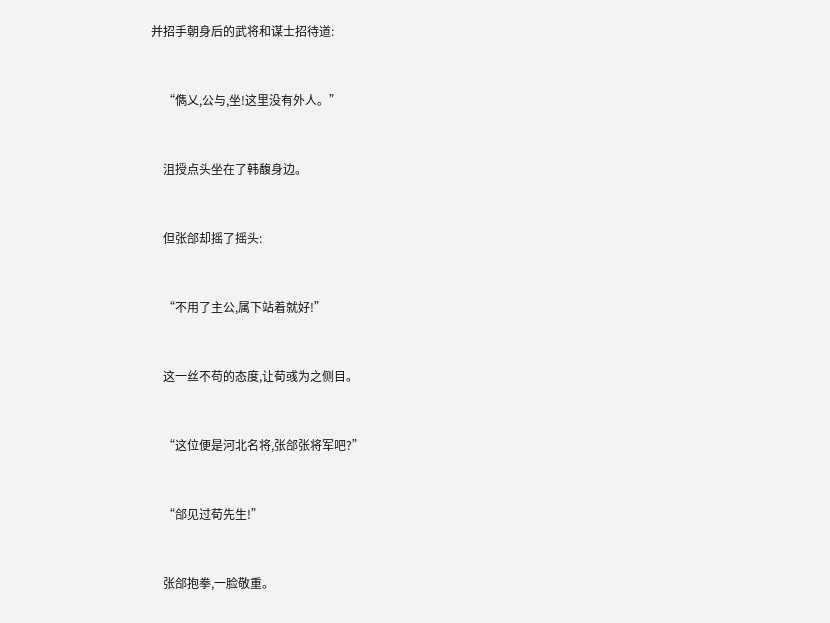并招手朝身后的武将和谋士招待道:


    “儁乂,公与,坐!这里没有外人。”


    沮授点头坐在了韩馥身边。


    但张郃却摇了摇头:


    “不用了主公,属下站着就好!”


    这一丝不苟的态度,让荀彧为之侧目。


    “这位便是河北名将,张郃张将军吧?”


    “郃见过荀先生!”


    张郃抱拳,一脸敬重。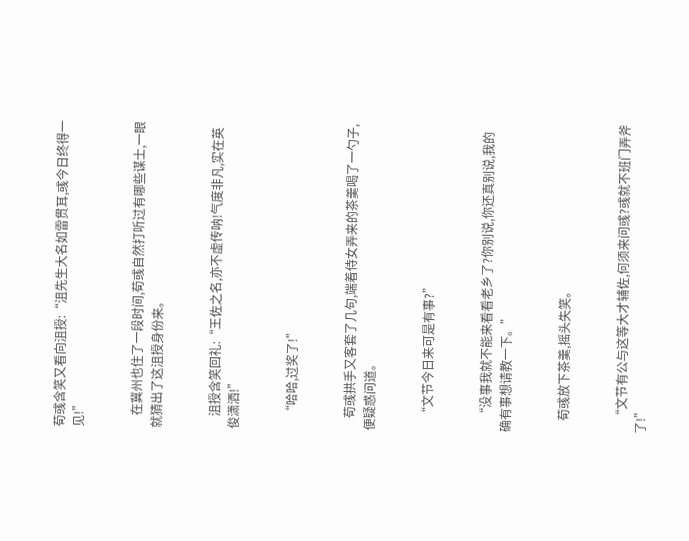荀彧含笑又看向沮授:“沮先生大名如雷贯耳,彧今日终得一见!”


    在冀州也住了一段时间,荀彧自然打听过有哪些谋士,一眼就猜出了这沮授身份来。


    沮授含笑回礼:“王佐之名,亦不虚传呐!气度非凡,实在英俊潇洒!”


    “哈哈,过奖了!”


    荀彧拱手又客套了几句,端着侍女弄来的茶羹喝了一勺子,便疑惑问道。


    “文节今日来可是有事?”


    “没事我就不能来看看老乡了?你别说,你还真别说,我的确有事想请教一下。”


    荀彧放下茶羹,摇头失笑。


    “文节有公与这等大才辅佐,何须来问彧?彧就不班门弄斧了!”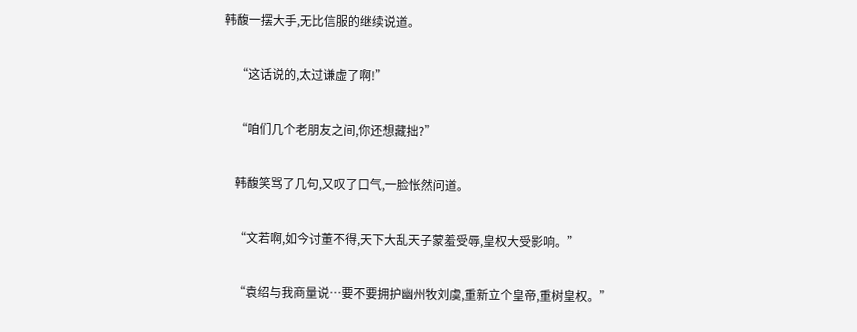韩馥一摆大手,无比信服的继续说道。


    “这话说的,太过谦虚了啊!”


    “咱们几个老朋友之间,你还想藏拙?”


    韩馥笑骂了几句,又叹了口气,一脸怅然问道。


    “文若啊,如今讨董不得,天下大乱天子蒙羞受辱,皇权大受影响。”


    “袁绍与我商量说…要不要拥护幽州牧刘虞,重新立个皇帝,重树皇权。”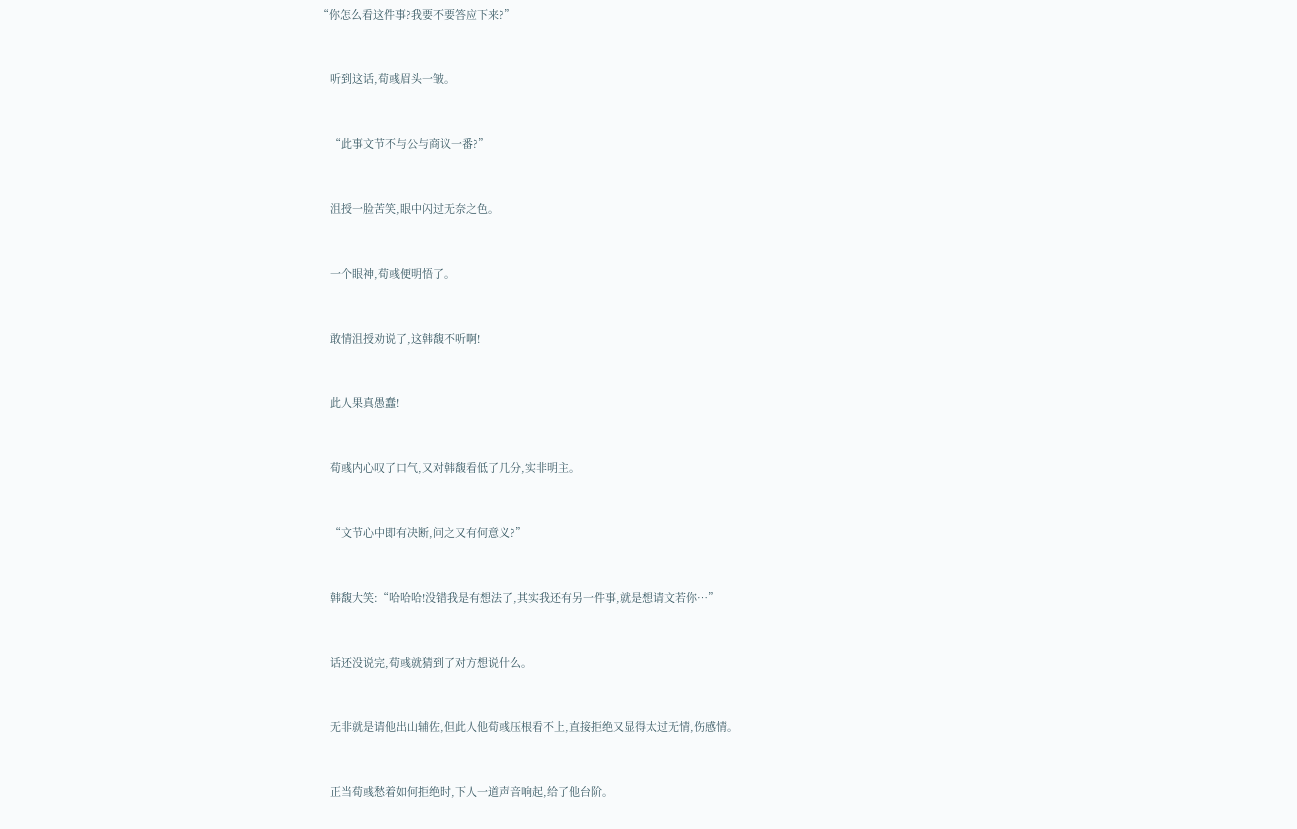“你怎么看这件事?我要不要答应下来?”


    听到这话,荀彧眉头一皱。


    “此事文节不与公与商议一番?”


    沮授一脸苦笑,眼中闪过无奈之色。


    一个眼神,荀彧便明悟了。


    敢情沮授劝说了,这韩馥不听啊!


    此人果真愚蠢!


    荀彧内心叹了口气,又对韩馥看低了几分,实非明主。


    “文节心中即有决断,问之又有何意义?”


    韩馥大笑:“哈哈哈!没错我是有想法了,其实我还有另一件事,就是想请文若你…”


    话还没说完,荀彧就猜到了对方想说什么。


    无非就是请他出山辅佐,但此人他荀彧压根看不上,直接拒绝又显得太过无情,伤感情。


    正当荀彧愁着如何拒绝时,下人一道声音响起,给了他台阶。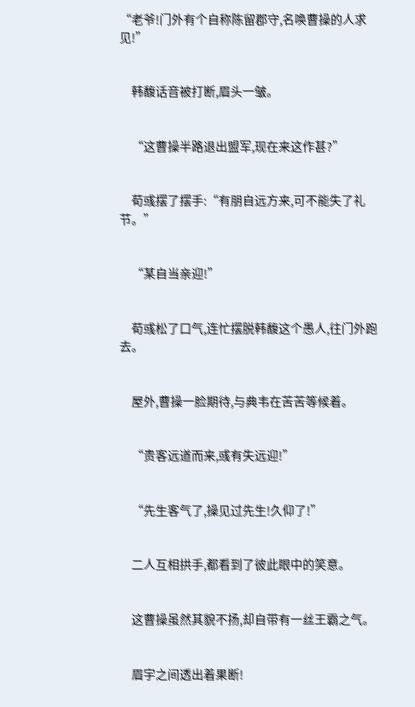“老爷!门外有个自称陈留郡守,名唤曹操的人求见!”


    韩馥话音被打断,眉头一皱。


    “这曹操半路退出盟军,现在来这作甚?”


    荀彧摆了摆手:“有朋自远方来,可不能失了礼节。”


    “某自当亲迎!”


    荀彧松了口气,连忙摆脱韩馥这个愚人,往门外跑去。


    屋外,曹操一脸期待,与典韦在苦苦等候着。


    “贵客远道而来,彧有失远迎!”


    “先生客气了,操见过先生!久仰了!”


    二人互相拱手,都看到了彼此眼中的笑意。


    这曹操虽然其貌不扬,却自带有一丝王霸之气。


    眉宇之间透出着果断!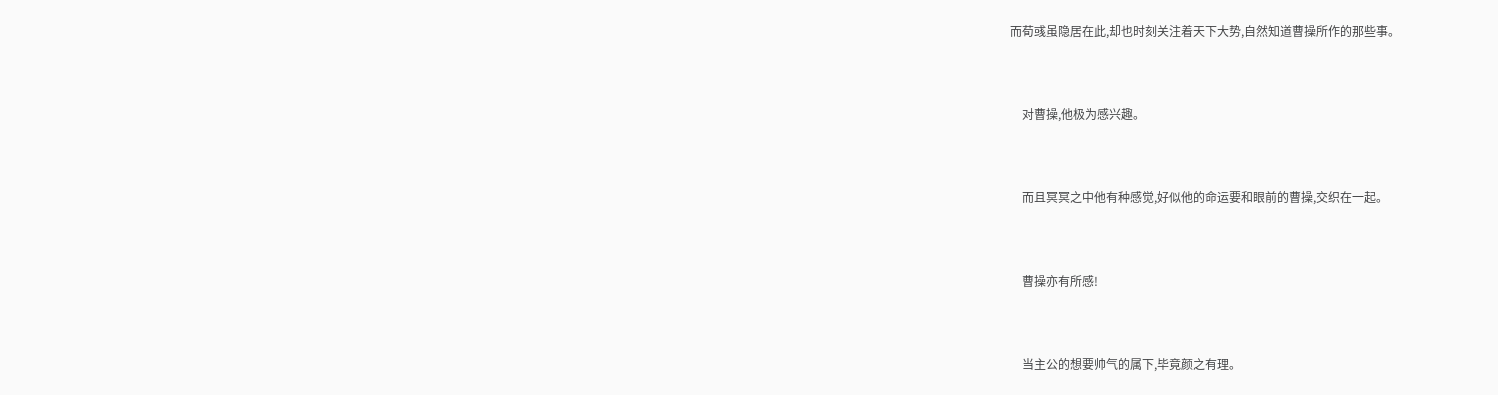而荀彧虽隐居在此,却也时刻关注着天下大势,自然知道曹操所作的那些事。


    对曹操,他极为感兴趣。


    而且冥冥之中他有种感觉,好似他的命运要和眼前的曹操,交织在一起。


    曹操亦有所感!


    当主公的想要帅气的属下,毕竟颜之有理。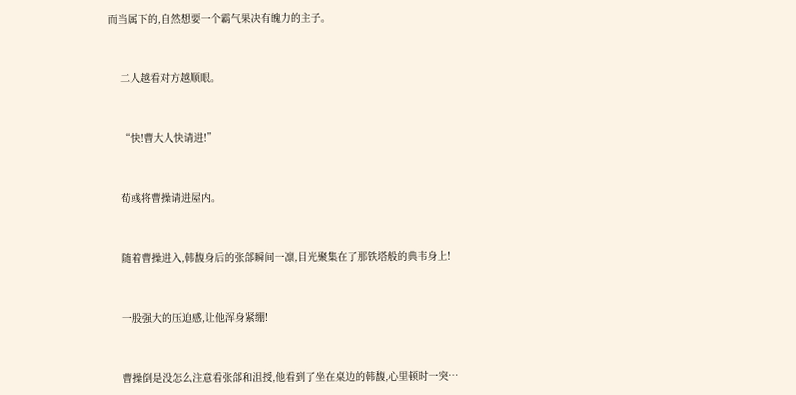而当属下的,自然想要一个霸气果决有魄力的主子。


    二人越看对方越顺眼。


    “快!曹大人快请进!”


    荀彧将曹操请进屋内。


    随着曹操进入,韩馥身后的张郃瞬间一凛,目光聚集在了那铁塔般的典韦身上!


    一股强大的压迫感,让他浑身紧绷!


    曹操倒是没怎么注意看张郃和沮授,他看到了坐在桌边的韩馥,心里顿时一突…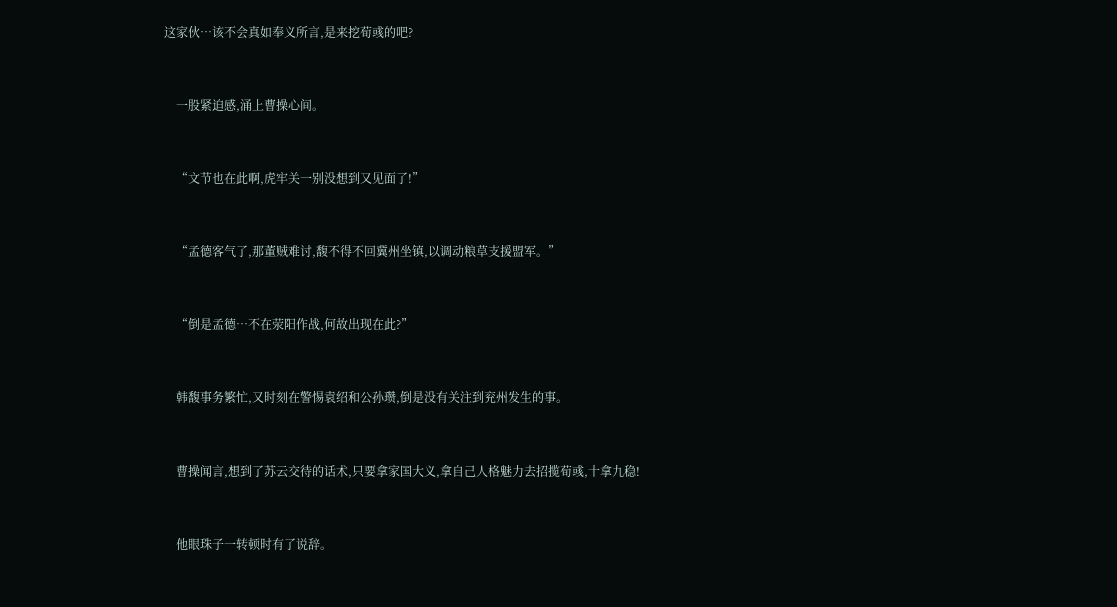这家伙…该不会真如奉义所言,是来挖荀彧的吧?


    一股紧迫感,涌上曹操心间。


    “文节也在此啊,虎牢关一别没想到又见面了!”


    “孟德客气了,那董贼难讨,馥不得不回冀州坐镇,以调动粮草支援盟军。”


    “倒是孟德…不在荥阳作战,何故出现在此?”


    韩馥事务繁忙,又时刻在警惕袁绍和公孙瓒,倒是没有关注到兖州发生的事。


    曹操闻言,想到了苏云交待的话术,只要拿家国大义,拿自己人格魅力去招揽荀彧,十拿九稳!


    他眼珠子一转顿时有了说辞。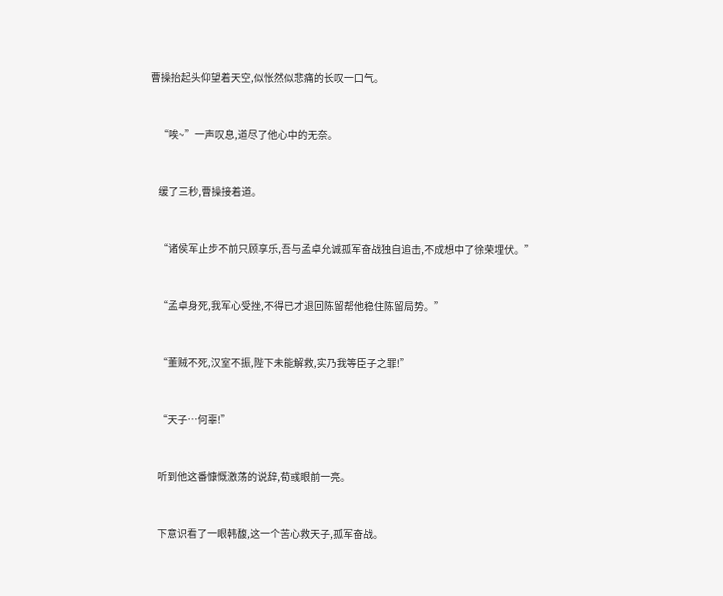曹操抬起头仰望着天空,似怅然似悲痛的长叹一口气。


    “唉~”一声叹息,道尽了他心中的无奈。


    缓了三秒,曹操接着道。


    “诸侯军止步不前只顾享乐,吾与孟卓允诚孤军奋战独自追击,不成想中了徐荣埋伏。”


    “孟卓身死,我军心受挫,不得已才退回陈留帮他稳住陈留局势。”


    “董贼不死,汉室不振,陛下未能解救,实乃我等臣子之罪!”


    “天子…何辜!”


    听到他这番慷慨激荡的说辞,荀彧眼前一亮。


    下意识看了一眼韩馥,这一个苦心救天子,孤军奋战。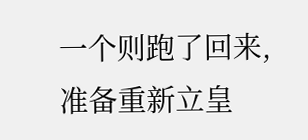一个则跑了回来,准备重新立皇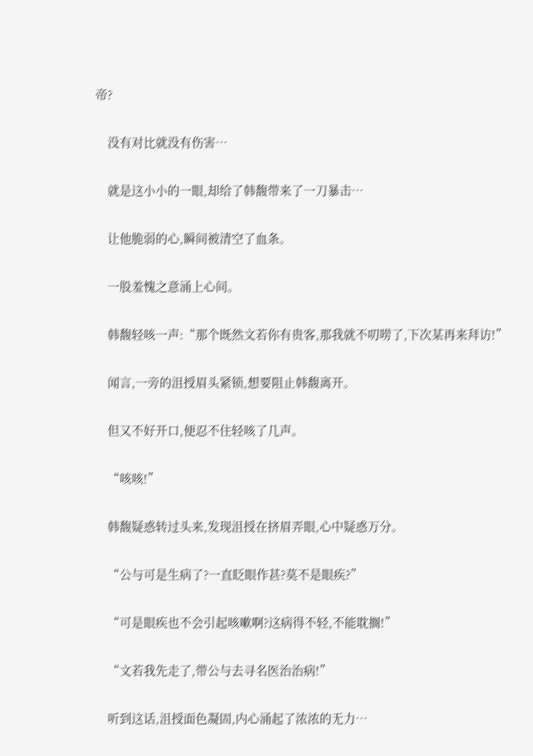帝?


    没有对比就没有伤害…


    就是这小小的一眼,却给了韩馥带来了一刀暴击…


    让他脆弱的心,瞬间被清空了血条。


    一股羞愧之意涌上心间。


    韩馥轻咳一声:“那个既然文若你有贵客,那我就不叨唠了,下次某再来拜访!”


    闻言,一旁的沮授眉头紧锁,想要阻止韩馥离开。


    但又不好开口,便忍不住轻咳了几声。


    “咳咳!”


    韩馥疑惑转过头来,发现沮授在挤眉弄眼,心中疑惑万分。


    “公与可是生病了?一直眨眼作甚?莫不是眼疾?”


    “可是眼疾也不会引起咳嗽啊?这病得不轻,不能耽搁!”


    “文若我先走了,带公与去寻名医治治病!”


    听到这话,沮授面色凝固,内心涌起了浓浓的无力…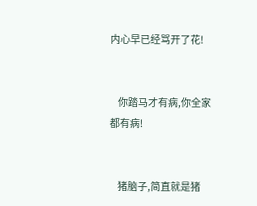内心早已经骂开了花!


    你踏马才有病,你全家都有病!


    猪脑子,简直就是猪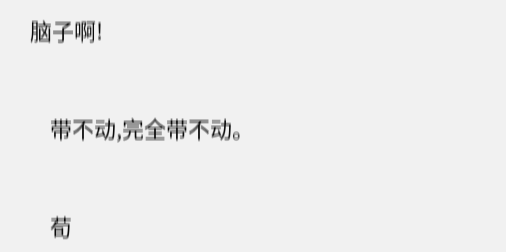脑子啊!


    带不动,完全带不动。


    荀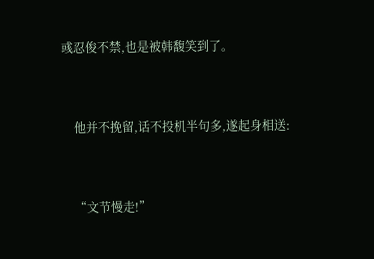彧忍俊不禁,也是被韩馥笑到了。


    他并不挽留,话不投机半句多,遂起身相送:


    “文节慢走!”